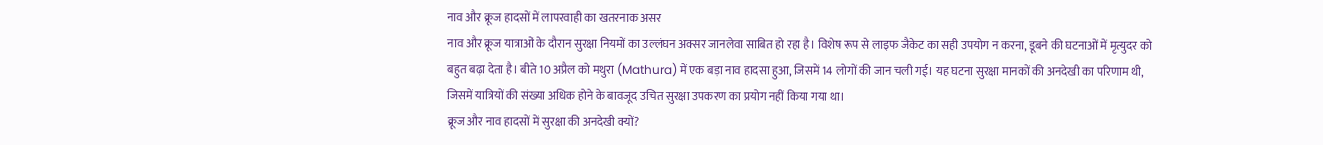नाव और क्रूज हादसों में लापरवाही का खतरनाक असर
नाव और क्रूज यात्राओं के दौरान सुरक्षा नियमों का उल्लंघन अक्सर जानलेवा साबित हो रहा है। विशेष रूप से लाइफ जैकेट का सही उपयोग न करना, डूबने की घटनाओं में मृत्युदर को बहुत बढ़ा देता है। बीते 10 अप्रैल को मथुरा (Mathura) में एक बड़ा नाव हादसा हुआ, जिसमें 14 लोगों की जान चली गई। यह घटना सुरक्षा मानकों की अनदेखी का परिणाम थी, जिसमें यात्रियों की संख्या अधिक होने के बावजूद उचित सुरक्षा उपकरण का प्रयोग नहीं किया गया था।
क्रूज और नाव हादसों में सुरक्षा की अनदेखी क्यों?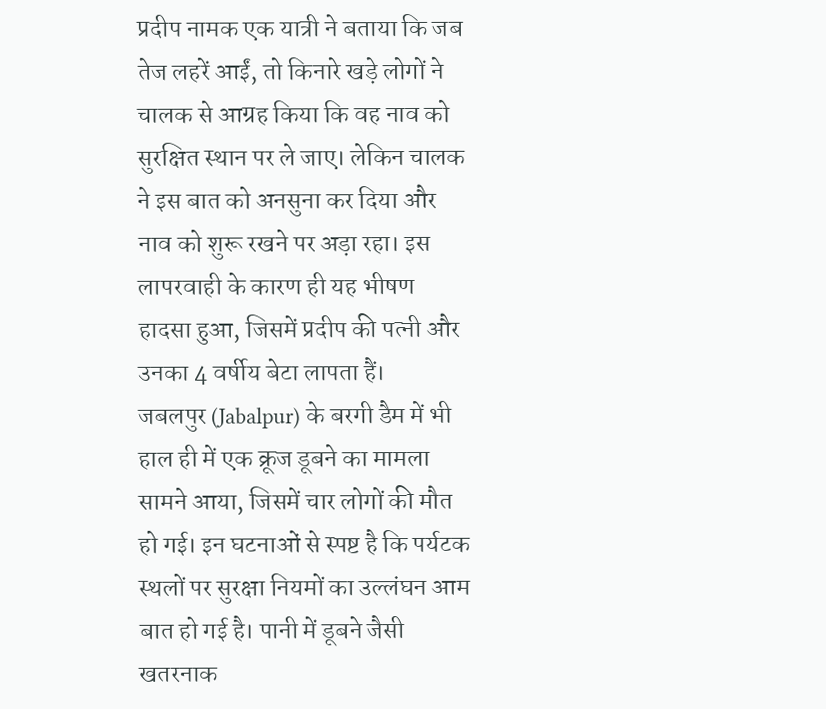प्रदीप नामक एक यात्री ने बताया कि जब तेज लहरें आईं, तो किनारे खड़े लोगों ने चालक से आग्रह किया कि वह नाव को सुरक्षित स्थान पर ले जाए। लेकिन चालक ने इस बात को अनसुना कर दिया और नाव को शुरू रखने पर अड़ा रहा। इस लापरवाही के कारण ही यह भीषण हादसा हुआ, जिसमें प्रदीप की पत्नी और उनका 4 वर्षीय बेटा लापता हैं।
जबलपुर (Jabalpur) के बरगी डैम में भी हाल ही में एक क्रूज डूबने का मामला सामने आया, जिसमें चार लोगों की मौत हो गई। इन घटनाओं से स्पष्ट है कि पर्यटक स्थलों पर सुरक्षा नियमों का उल्लंघन आम बात हो गई है। पानी में डूबने जैसी खतरनाक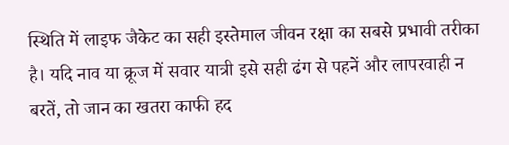स्थिति में लाइफ जैकेट का सही इस्तेमाल जीवन रक्षा का सबसे प्रभावी तरीका है। यदि नाव या क्रूज में सवार यात्री इसे सही ढंग से पहनें और लापरवाही न बरतें, तो जान का खतरा काफी हद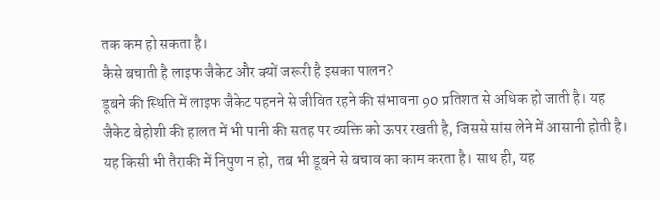तक कम हो सकता है।
कैसे बचाती है लाइफ जैकेट और क्यों जरूरी है इसका पालन?
डूबने की स्थिति में लाइफ जैकेट पहनने से जीवित रहने की संभावना 90 प्रतिशत से अधिक हो जाती है। यह जैकेट बेहोशी की हालत में भी पानी की सतह पर व्यक्ति को ऊपर रखती है, जिससे सांस लेने में आसानी होती है। यह किसी भी तैराकी में निपुण न हो, तब भी डूबने से बचाव का काम करता है। साथ ही, यह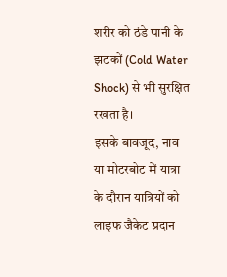शरीर को ठंडे पानी के झटकों (Cold Water Shock) से भी सुरक्षित रखता है।
इसके बावजूद, नाव या मोटरबोट में यात्रा के दौरान यात्रियों को लाइफ जैकेट प्रदान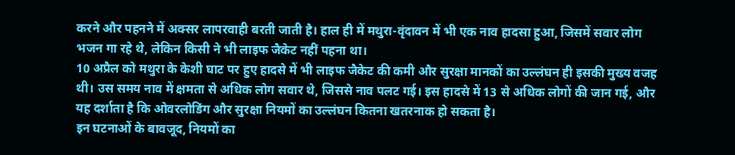करने और पहनने में अक्सर लापरवाही बरती जाती है। हाल ही में मथुरा-वृंदावन में भी एक नाव हादसा हुआ, जिसमें सवार लोग भजन गा रहे थे, लेकिन किसी ने भी लाइफ जैकेट नहीं पहना था।
10 अप्रैल को मथुरा के केशी घाट पर हुए हादसे में भी लाइफ जैकेट की कमी और सुरक्षा मानकों का उल्लंघन ही इसकी मुख्य वजह थी। उस समय नाव में क्षमता से अधिक लोग सवार थे, जिससे नाव पलट गई। इस हादसे में 13 से अधिक लोगों की जान गई, और यह दर्शाता है कि ओवरलोडिंग और सुरक्षा नियमों का उल्लंघन कितना खतरनाक हो सकता है।
इन घटनाओं के बावजूद, नियमों का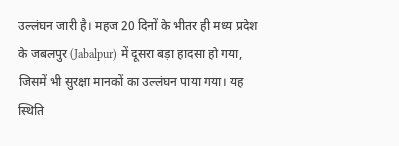उल्लंघन जारी है। महज 20 दिनों के भीतर ही मध्य प्रदेश के जबलपुर (Jabalpur) में दूसरा बड़ा हादसा हो गया, जिसमें भी सुरक्षा मानकों का उल्लंघन पाया गया। यह स्थिति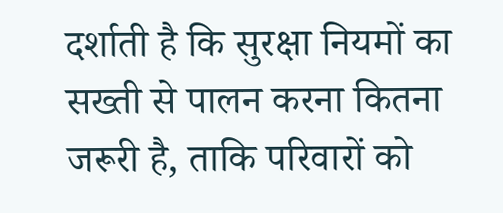दर्शाती है कि सुरक्षा नियमों का सख्ती से पालन करना कितना जरूरी है, ताकि परिवारों को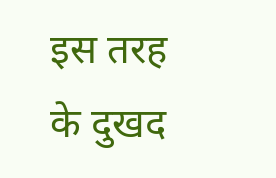इस तरह के दुखद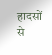हादसों से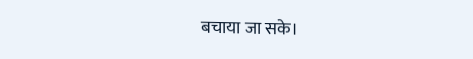बचाया जा सके।